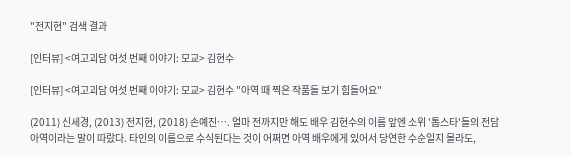"전지현" 검색 결과

[인터뷰] <여고괴담 여섯 번째 이야기: 모교> 김현수

[인터뷰] <여고괴담 여섯 번째 이야기: 모교> 김현수 "아역 때 찍은 작품들 보기 힘들어요"

(2011) 신세경, (2013) 전지현, (2018) 손예진…. 얼마 전까지만 해도 배우 김현수의 이름 앞엔 소위 '톱스타'들의 전담 아역이라는 말이 따랐다. 타인의 이름으로 수식된다는 것이 어쩌면 아역 배우에게 있어서 당연한 수순일지 몰라도,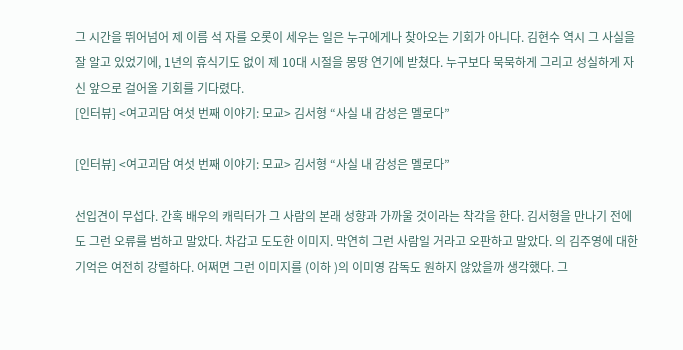그 시간을 뛰어넘어 제 이름 석 자를 오롯이 세우는 일은 누구에게나 찾아오는 기회가 아니다. 김현수 역시 그 사실을 잘 알고 있었기에, 1년의 휴식기도 없이 제 10대 시절을 몽땅 연기에 받쳤다. 누구보다 묵묵하게 그리고 성실하게 자신 앞으로 걸어올 기회를 기다렸다.
[인터뷰] <여고괴담 여섯 번째 이야기: 모교> 김서형 “사실 내 감성은 멜로다”

[인터뷰] <여고괴담 여섯 번째 이야기: 모교> 김서형 “사실 내 감성은 멜로다”

선입견이 무섭다. 간혹 배우의 캐릭터가 그 사람의 본래 성향과 가까울 것이라는 착각을 한다. 김서형을 만나기 전에도 그런 오류를 범하고 말았다. 차갑고 도도한 이미지. 막연히 그런 사람일 거라고 오판하고 말았다. 의 김주영에 대한 기억은 여전히 강렬하다. 어쩌면 그런 이미지를 (이하 )의 이미영 감독도 원하지 않았을까 생각했다. 그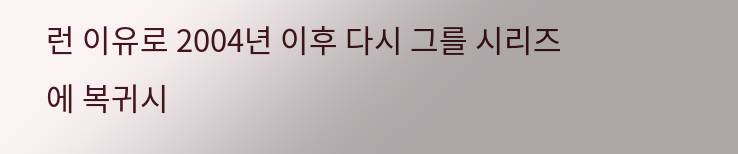런 이유로 2004년 이후 다시 그를 시리즈에 복귀시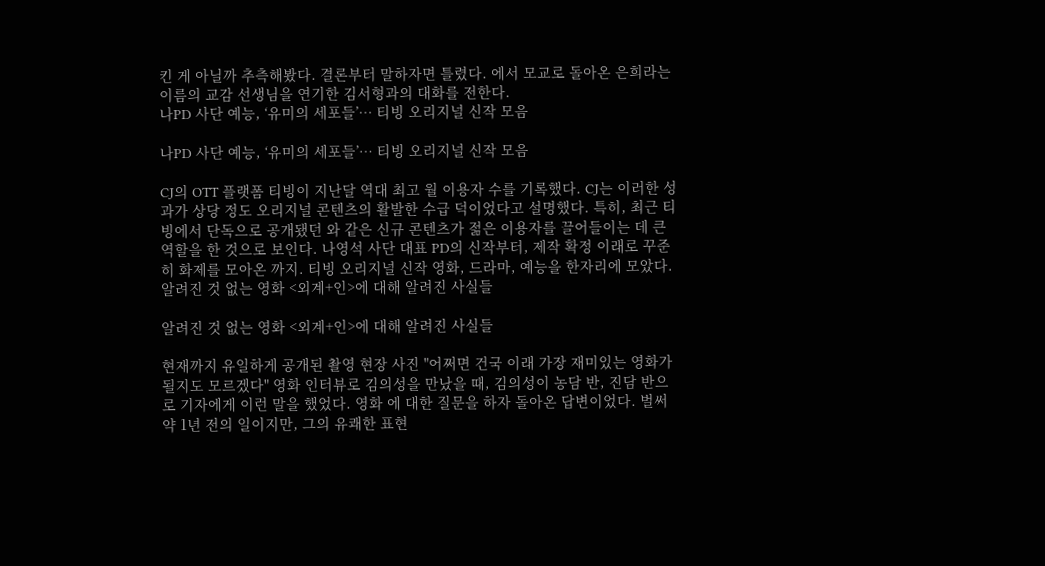킨 게 아닐까 추측해봤다. 결론부터 말하자면 틀렸다. 에서 모교로 돌아온 은희라는 이름의 교감 선생님을 연기한 김서형과의 대화를 전한다.
나PD 사단 예능, ‘유미의 세포들’… 티빙 오리지널 신작 모음

나PD 사단 예능, ‘유미의 세포들’… 티빙 오리지널 신작 모음

CJ의 OTT 플랫폼 티빙이 지난달 역대 최고 월 이용자 수를 기록했다. CJ는 이러한 성과가 상당 정도 오리지널 콘텐츠의 활발한 수급 덕이었다고 설명했다. 특히, 최근 티빙에서 단독으로 공개됐던 와 같은 신규 콘텐츠가 젊은 이용자를 끌어들이는 데 큰 역할을 한 것으로 보인다. 나영석 사단 대표 PD의 신작부터, 제작 확정 이래로 꾸준히 화제를 모아온 까지. 티빙 오리지널 신작 영화, 드라마, 예능을 한자리에 모았다.
알려진 것 없는 영화 <외계+인>에 대해 알려진 사실들

알려진 것 없는 영화 <외계+인>에 대해 알려진 사실들

현재까지 유일하게 공개된 촬영 현장 사진 "어쩌면 건국 이래 가장 재미있는 영화가 될지도 모르겠다" 영화 인터뷰로 김의성을 만났을 때, 김의성이 농담 반, 진담 반으로 기자에게 이런 말을 했었다. 영화 에 대한 질문을 하자 돌아온 답변이었다. 벌써 약 1년 전의 일이지만, 그의 유쾌한 표현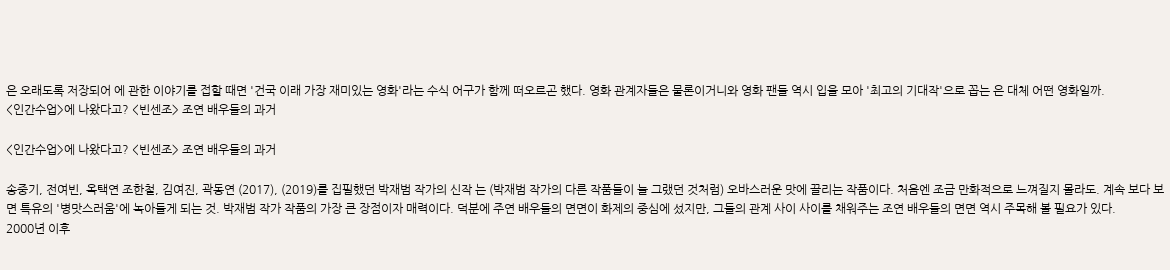은 오래도록 저장되어 에 관한 이야기를 접할 때면 '건국 이래 가장 재미있는 영화'라는 수식 어구가 함께 떠오르곤 했다. 영화 관계자들은 물론이거니와 영화 팬들 역시 입을 모아 '최고의 기대작'으로 꼽는 은 대체 어떤 영화일까.
<인간수업>에 나왔다고? <빈센조> 조연 배우들의 과거

<인간수업>에 나왔다고? <빈센조> 조연 배우들의 과거

송중기, 전여빈, 옥택연 조한철, 김여진, 곽동연 (2017), (2019)를 집필했던 박재범 작가의 신작 는 (박재범 작가의 다른 작품들이 늘 그랬던 것처럼) 오바스러운 맛에 끌리는 작품이다. 처음엔 조금 만화적으로 느껴질지 몰라도. 계속 보다 보면 특유의 '병맛스러움'에 녹아들게 되는 것. 박재범 작가 작품의 가장 큰 장점이자 매력이다. 덕분에 주연 배우들의 면면이 화제의 중심에 섰지만, 그들의 관계 사이 사이를 채워주는 조연 배우들의 면면 역시 주목해 볼 필요가 있다.
2000년 이후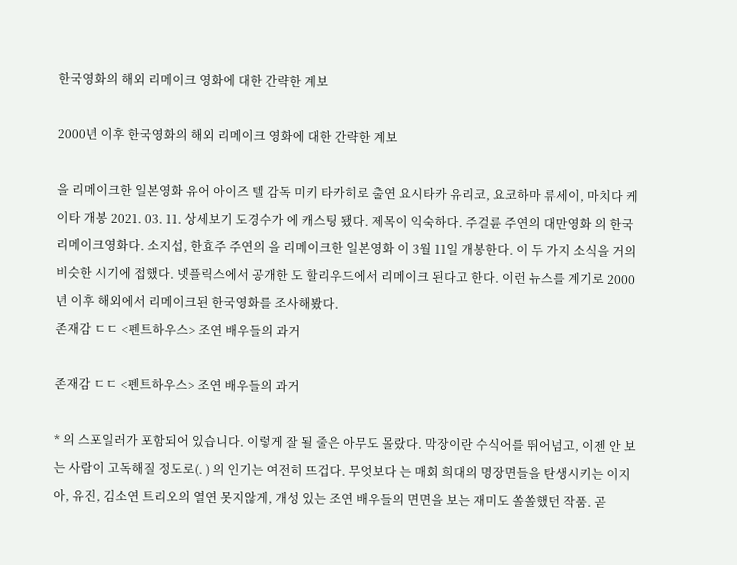한국영화의 해외 리메이크 영화에 대한 간략한 계보

2000년 이후 한국영화의 해외 리메이크 영화에 대한 간략한 계보

을 리메이크한 일본영화 유어 아이즈 텔 감독 미키 타카히로 출연 요시타카 유리코, 요코하마 류세이, 마치다 케이타 개봉 2021. 03. 11. 상세보기 도경수가 에 캐스팅 됐다. 제목이 익숙하다. 주걸륜 주연의 대만영화 의 한국 리메이크영화다. 소지섭, 한효주 주연의 을 리메이크한 일본영화 이 3월 11일 개봉한다. 이 두 가지 소식을 거의 비슷한 시기에 접했다. 넷플릭스에서 공개한 도 할리우드에서 리메이크 된다고 한다. 이런 뉴스를 계기로 2000년 이후 해외에서 리메이크된 한국영화를 조사해봤다.
존재감 ㄷㄷ <펜트하우스> 조연 배우들의 과거

존재감 ㄷㄷ <펜트하우스> 조연 배우들의 과거

* 의 스포일러가 포함되어 있습니다. 이렇게 잘 될 줄은 아무도 몰랐다. 막장이란 수식어를 뛰어넘고, 이젠 안 보는 사람이 고독해질 정도로(. ) 의 인기는 여전히 뜨겁다. 무엇보다 는 매회 희대의 명장면들을 탄생시키는 이지아, 유진, 김소연 트리오의 열연 못지않게, 개성 있는 조연 배우들의 면면을 보는 재미도 쏠쏠했던 작품. 곧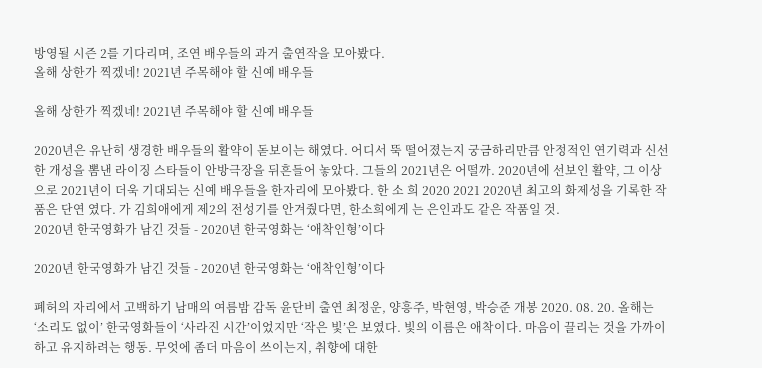방영될 시즌 2를 기다리며, 조연 배우들의 과거 출연작을 모아봤다.
올해 상한가 찍겠네! 2021년 주목해야 할 신예 배우들

올해 상한가 찍겠네! 2021년 주목해야 할 신예 배우들

2020년은 유난히 생경한 배우들의 활약이 돋보이는 해였다. 어디서 뚝 떨어졌는지 궁금하리만큼 안정적인 연기력과 신선한 개성을 뽐낸 라이징 스타들이 안방극장을 뒤흔들어 놓았다. 그들의 2021년은 어떨까. 2020년에 선보인 활약, 그 이상으로 2021년이 더욱 기대되는 신예 배우들을 한자리에 모아봤다. 한 소 희 2020 2021 2020년 최고의 화제성을 기록한 작품은 단연 였다. 가 김희애에게 제2의 전성기를 안겨줬다면, 한소희에게 는 은인과도 같은 작품일 것.
2020년 한국영화가 남긴 것들 - 2020년 한국영화는 ‘애착인형’이다

2020년 한국영화가 남긴 것들 - 2020년 한국영화는 ‘애착인형’이다

폐허의 자리에서 고백하기 남매의 여름밤 감독 윤단비 출연 최정운, 양흥주, 박현영, 박승준 개봉 2020. 08. 20. 올해는 ‘소리도 없이’ 한국영화들이 ‘사라진 시간’이었지만 ‘작은 빛’은 보였다. 빛의 이름은 애착이다. 마음이 끌리는 것을 가까이하고 유지하려는 행동. 무엇에 좀더 마음이 쓰이는지, 취향에 대한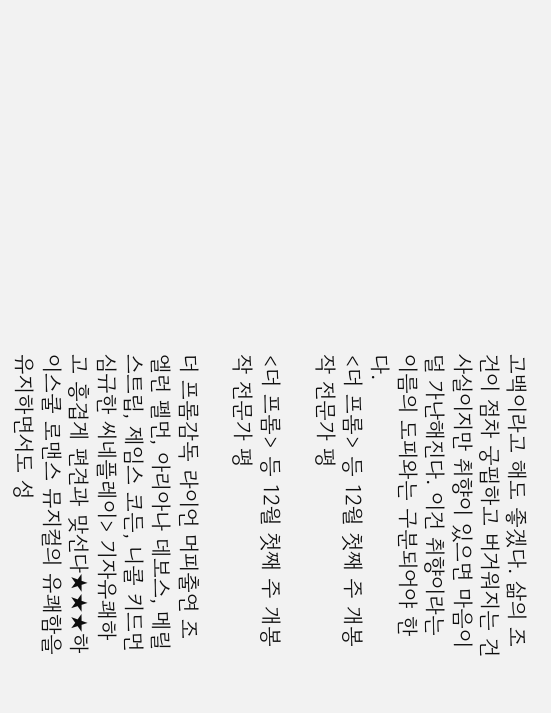고백이라고 해도 좋겠다. 삶의 조건이 점차 궁핍하고 버거워지는 건 사실이지만 취향이 있으면 마음이 덜 가난해진다. 이건 취향이라는 이름의 도피와는 구분되어야 한다.
<더 프롬> 등 12월 첫째 주 개봉작 전문가 평

<더 프롬> 등 12월 첫째 주 개봉작 전문가 평

더 프롬감독 라이언 머피출연 조 엘런 펠먼, 아리아나 데보스, 메릴 스트립, 제임스 코든, 니콜 키드먼 심규한 씨네플레이> 기자유쾌하고 흥겹게 편견과 맞선다★★★하이스쿨 로맨스 뮤지컬의 유쾌함을 유지하면서도 성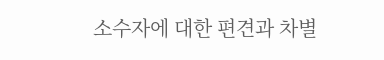소수자에 대한 편견과 차별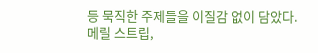등 묵직한 주제들을 이질감 없이 담았다. 메릴 스트립,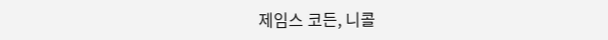제임스 코든, 니콜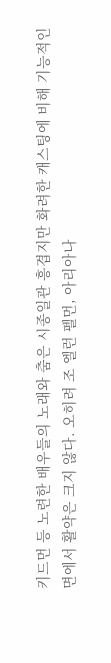키드먼 등 노련한 배우들의 노래와 춤은 시종일관 흥겹지만 화려한 캐스팅에 비해 기능적인 면에서 활약은 크지 않다. 오히려 조 엘런 펠먼, 아리아나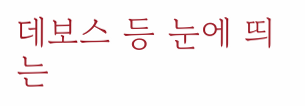데보스 등 눈에 띄는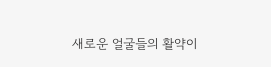새로운 얼굴들의 활약이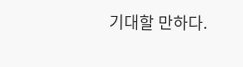기대할 만하다.